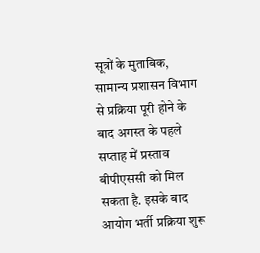सूत्रों के मुताबिक, सामान्य प्रशासन विभाग से प्रक्रिया पूरी होने के बाद अगस्त के पहले सप्ताह में प्रस्ताव बीपीएससी को मिल सकता है. इसके बाद आयोग भर्ती प्रक्रिया शुरू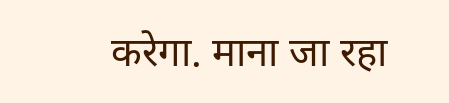करेगा. माना जा रहा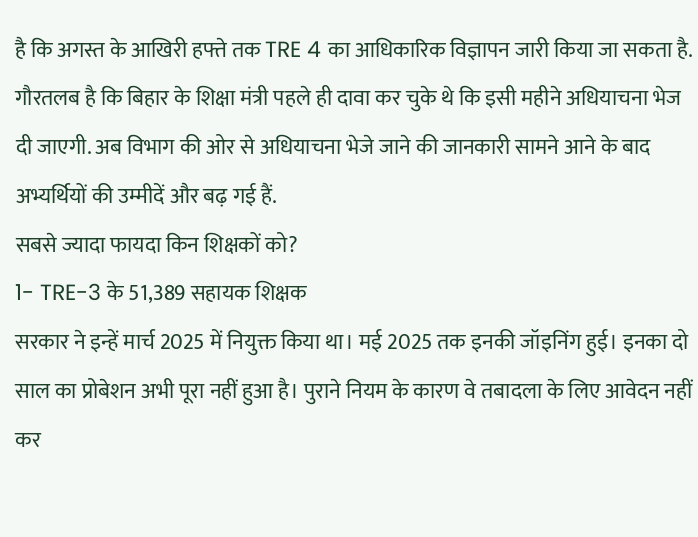है कि अगस्त के आखिरी हफ्ते तक TRE 4 का आधिकारिक विज्ञापन जारी किया जा सकता है. गौरतलब है कि बिहार के शिक्षा मंत्री पहले ही दावा कर चुके थे कि इसी महीने अधियाचना भेज दी जाएगी. अब विभाग की ओर से अधियाचना भेजे जाने की जानकारी सामने आने के बाद अभ्यर्थियों की उम्मीदें और बढ़ गई हैं.
सबसे ज्यादा फायदा किन शिक्षकों को?
1- TRE-3 के 51,389 सहायक शिक्षक
सरकार ने इन्हें मार्च 2025 में नियुक्त किया था। मई 2025 तक इनकी जॉइनिंग हुई। इनका दो साल का प्रोबेशन अभी पूरा नहीं हुआ है। पुराने नियम के कारण वे तबादला के लिए आवेदन नहीं कर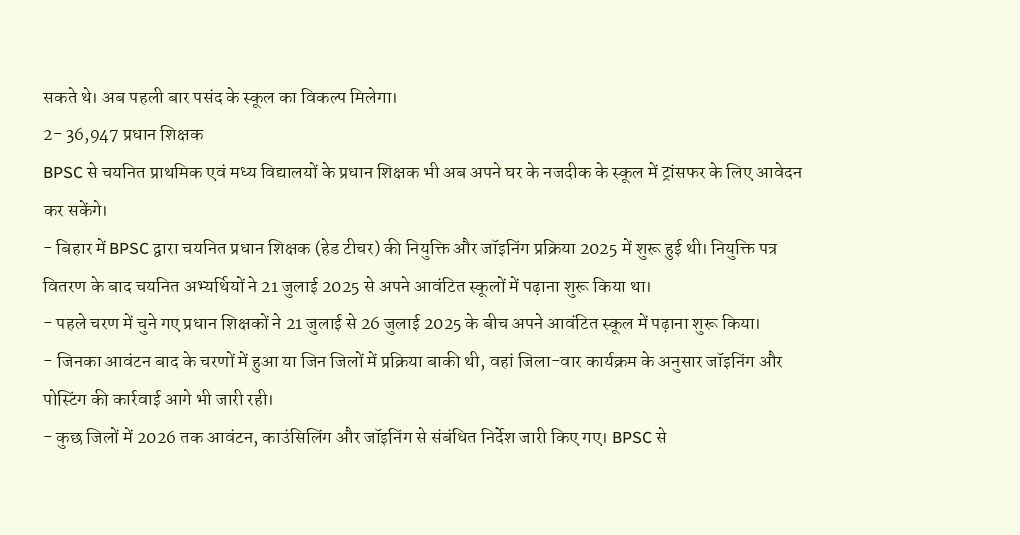सकते थे। अब पहली बार पसंद के स्कूल का विकल्प मिलेगा।
2- 36,947 प्रधान शिक्षक
BPSC से चयनित प्राथमिक एवं मध्य विद्यालयों के प्रधान शिक्षक भी अब अपने घर के नजदीक के स्कूल में ट्रांसफर के लिए आवेदन कर सकेंगे।
- बिहार में BPSC द्वारा चयनित प्रधान शिक्षक (हेड टीचर) की नियुक्ति और जॉइनिंग प्रक्रिया 2025 में शुरू हुई थी। नियुक्ति पत्र वितरण के बाद चयनित अभ्यर्थियों ने 21 जुलाई 2025 से अपने आवंटित स्कूलों में पढ़ाना शुरू किया था।
- पहले चरण में चुने गए प्रधान शिक्षकों ने 21 जुलाई से 26 जुलाई 2025 के बीच अपने आवंटित स्कूल में पढ़ाना शुरू किया।
- जिनका आवंटन बाद के चरणों में हुआ या जिन जिलों में प्रक्रिया बाकी थी, वहां जिला-वार कार्यक्रम के अनुसार जॉइनिंग और पोस्टिंग की कार्रवाई आगे भी जारी रही।
- कुछ जिलों में 2026 तक आवंटन, काउंसिलिंग और जॉइनिंग से संबंधित निर्देश जारी किए गए। BPSC से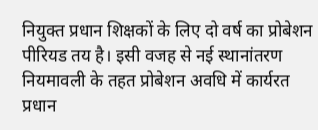नियुक्त प्रधान शिक्षकों के लिए दो वर्ष का प्रोबेशन पीरियड तय है। इसी वजह से नई स्थानांतरण नियमावली के तहत प्रोबेशन अवधि में कार्यरत प्रधान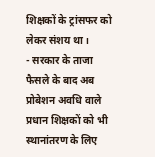शिक्षकों के ट्रांसफर को लेकर संशय था।
- सरकार के ताजा फैसले के बाद अब प्रोबेशन अवधि वाले प्रधान शिक्षकों को भी स्थानांतरण के लिए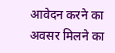आवेदन करने का अवसर मिलने का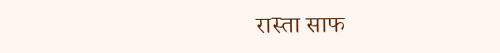रास्ता साफ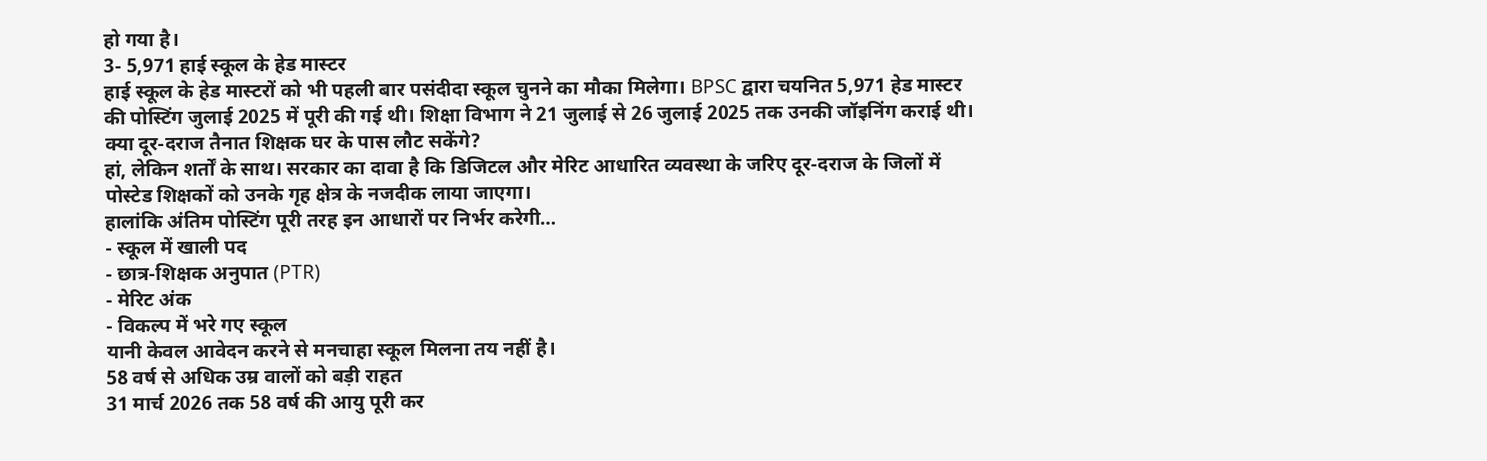हो गया है।
3- 5,971 हाई स्कूल के हेड मास्टर
हाई स्कूल के हेड मास्टरों को भी पहली बार पसंदीदा स्कूल चुनने का मौका मिलेगा। BPSC द्वारा चयनित 5,971 हेड मास्टर की पोस्टिंग जुलाई 2025 में पूरी की गई थी। शिक्षा विभाग ने 21 जुलाई से 26 जुलाई 2025 तक उनकी जॉइनिंग कराई थी।
क्या दूर-दराज तैनात शिक्षक घर के पास लौट सकेंगे?
हां, लेकिन शर्तों के साथ। सरकार का दावा है कि डिजिटल और मेरिट आधारित व्यवस्था के जरिए दूर-दराज के जिलों में पोस्टेड शिक्षकों को उनके गृह क्षेत्र के नजदीक लाया जाएगा।
हालांकि अंतिम पोस्टिंग पूरी तरह इन आधारों पर निर्भर करेगी…
- स्कूल में खाली पद
- छात्र-शिक्षक अनुपात (PTR)
- मेरिट अंक
- विकल्प में भरे गए स्कूल
यानी केवल आवेदन करने से मनचाहा स्कूल मिलना तय नहीं है।
58 वर्ष से अधिक उम्र वालों को बड़ी राहत
31 मार्च 2026 तक 58 वर्ष की आयु पूरी कर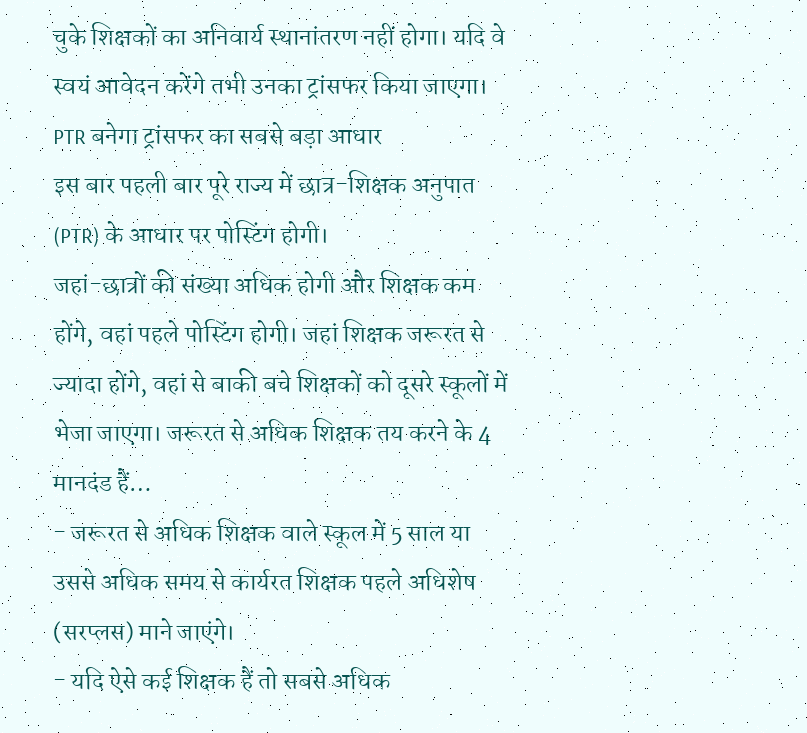चुके शिक्षकों का अनिवार्य स्थानांतरण नहीं होगा। यदि वे स्वयं आवेदन करेंगे तभी उनका ट्रांसफर किया जाएगा।
PTR बनेगा ट्रांसफर का सबसे बड़ा आधार
इस बार पहली बार पूरे राज्य में छात्र-शिक्षक अनुपात (PTR) के आधार पर पोस्टिंग होगी।
जहां-छात्रों की संख्या अधिक होगी और शिक्षक कम होंगे, वहां पहले पोस्टिंग होगी। जहां शिक्षक जरूरत से ज्यादा होंगे, वहां से बाकी बचे शिक्षकों को दूसरे स्कूलों में भेजा जाएगा। जरूरत से अधिक शिक्षक तय करने के 4 मानदंड हैं…
- जरूरत से अधिक शिक्षक वाले स्कूल में 5 साल या उससे अधिक समय से कार्यरत शिक्षक पहले अधिशेष (सरप्लस) माने जाएंगे।
- यदि ऐसे कई शिक्षक हैं तो सबसे अधिक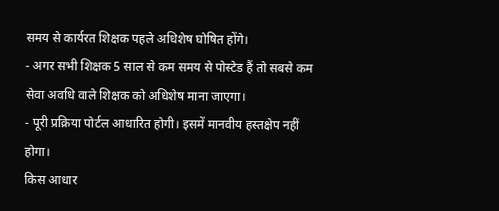समय से कार्यरत शिक्षक पहले अधिशेष घोषित होंगे।
- अगर सभी शिक्षक 5 साल से कम समय से पोस्टेड हैं तो सबसे कम सेवा अवधि वाले शिक्षक को अधिशेष माना जाएगा।
- पूरी प्रक्रिया पोर्टल आधारित होगी। इसमें मानवीय हस्तक्षेप नहीं होगा।
किस आधार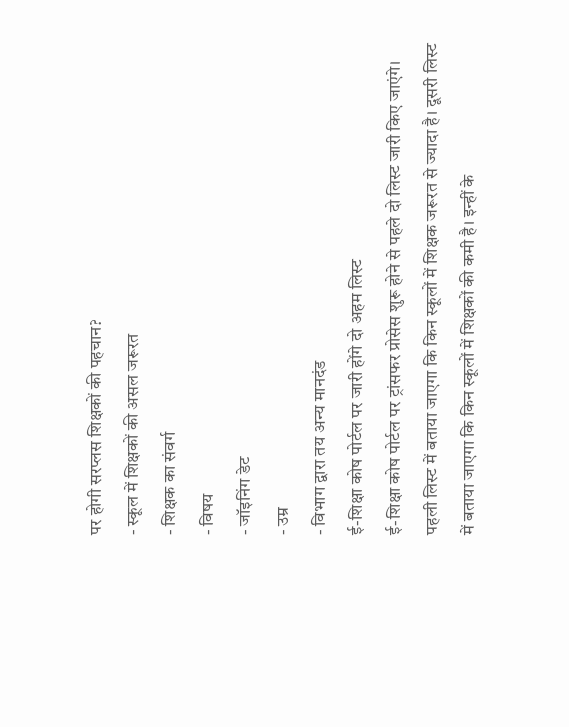पर होगी सरप्लस शिक्षकों की पहचान?
- स्कूल में शिक्षकों की असल जरूरत
- शिक्षक का संवर्ग
- विषय
- जॉइनिंग डेट
- उम्र
- विभाग द्वारा तय अन्य मानदंड
ई-शिक्षा कोष पोर्टल पर जारी होंगे दो अहम लिस्ट
ई-शिक्षा कोष पोर्टल पर ट्रांसफर प्रोसेस शुरू होने से पहले दो लिस्ट जारी किए जाएंगे। पहली लिस्ट में बताया जाएगा कि किन स्कूलों में शिक्षक जरूरत से ज्यादा है। दूसरी लिस्ट में बताया जाएगा कि किन स्कूलों में शिक्षकों की कमी है। इन्हीं के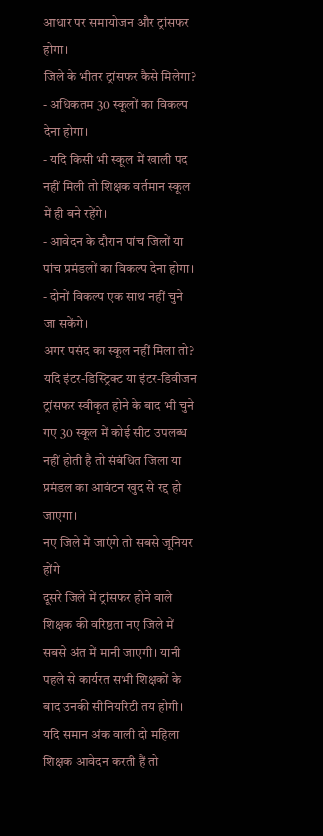आधार पर समायोजन और ट्रांसफर होगा।
जिले के भीतर ट्रांसफर कैसे मिलेगा?
- अधिकतम 30 स्कूलों का विकल्प देना होगा।
- यदि किसी भी स्कूल में खाली पद नहीं मिली तो शिक्षक वर्तमान स्कूल में ही बने रहेंगे।
- आवेदन के दौरान पांच जिलों या पांच प्रमंडलों का विकल्प देना होगा।
- दोनों विकल्प एक साथ नहीं चुने जा सकेंगे।
अगर पसंद का स्कूल नहीं मिला तो?
यदि इंटर-डिस्ट्रिक्ट या इंटर-डिवीजन ट्रांसफर स्वीकृत होने के बाद भी चुने गए 30 स्कूल में कोई सीट उपलब्ध नहीं होती है तो संबंधित जिला या प्रमंडल का आवंटन खुद से रद्द हो जाएगा।
नए जिले में जाएंगे तो सबसे जूनियर होंगे
दूसरे जिले में ट्रांसफर होने वाले शिक्षक की वरिष्ठता नए जिले में सबसे अंत में मानी जाएगी। यानी पहले से कार्यरत सभी शिक्षकों के बाद उनकी सीनियरिटी तय होगी।
यदि समान अंक वाली दो महिला शिक्षक आवेदन करती हैं तो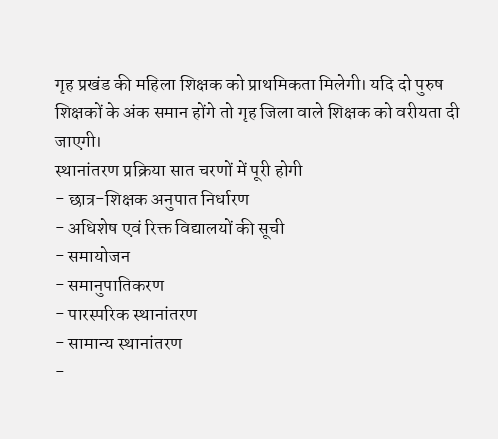गृह प्रखंड की महिला शिक्षक को प्राथमिकता मिलेगी। यदि दो पुरुष शिक्षकों के अंक समान होंगे तो गृह जिला वाले शिक्षक को वरीयता दी जाएगी।
स्थानांतरण प्रक्रिया सात चरणों में पूरी होगी
- छात्र-शिक्षक अनुपात निर्धारण
- अधिशेष एवं रिक्त विद्यालयों की सूची
- समायोजन
- समानुपातिकरण
- पारस्परिक स्थानांतरण
- सामान्य स्थानांतरण
-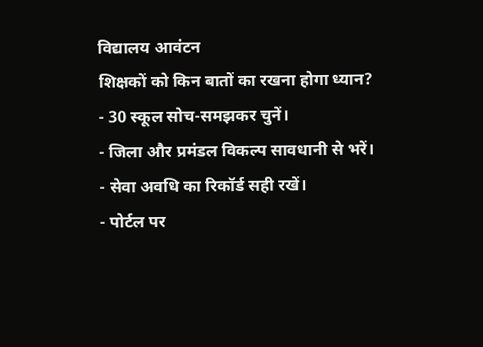विद्यालय आवंटन
शिक्षकों को किन बातों का रखना होगा ध्यान?
- 30 स्कूल सोच-समझकर चुनें।
- जिला और प्रमंडल विकल्प सावधानी से भरें।
- सेवा अवधि का रिकॉर्ड सही रखें।
- पोर्टल पर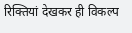रिक्तियां देखकर ही विकल्प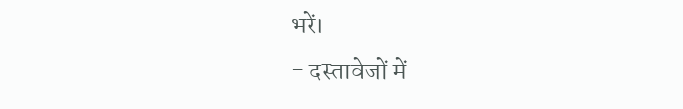भरें।
- दस्तावेजों में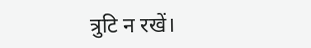त्रुटि न रखें।